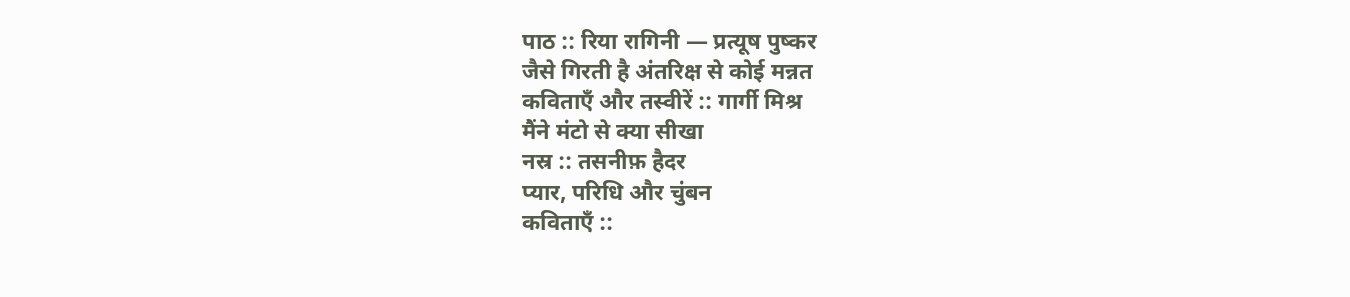पाठ :: रिया रागिनी — प्रत्यूष पुष्कर
जैसे गिरती है अंतरिक्ष से कोई मन्नत
कविताएँ और तस्वीरें :: गार्गी मिश्र
मैंने मंटो से क्या सीखा
नस्र :: तसनीफ़ हैदर
प्यार, परिधि और चुंबन
कविताएँ ::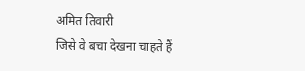अमित तिवारी
जिसे वे बचा देखना चाहते हैं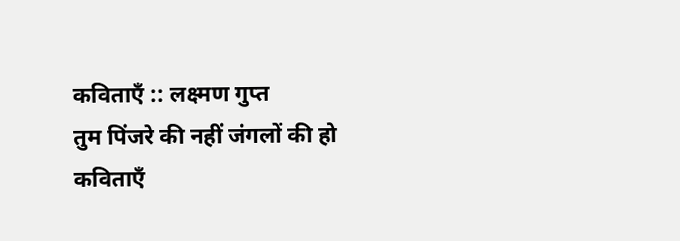कविताएँ :: लक्ष्मण गुप्त
तुम पिंजरे की नहीं जंगलों की हो
कविताएँ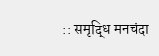:: समृद्धि मनचंदा